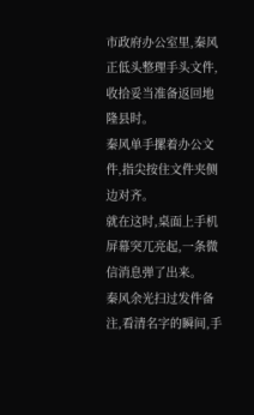市政府办公室里,秦风正低头整理手头文件,收拾妥当准备返回地隆县时。
秦风单手摞着办公文件,指尖按住文件夹侧边对齐。
就在这时,桌面上手机屏幕突兀亮起,一条微信消息弹了出来。
秦风余光扫过发件备注,看清名字的瞬间,手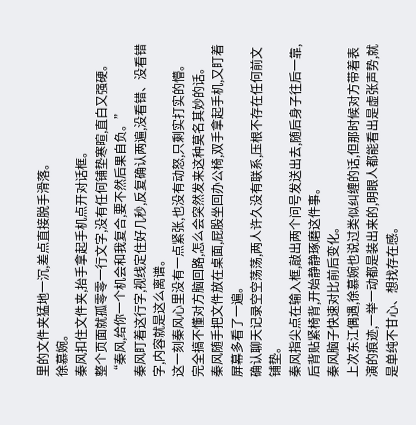里的文件夹猛地一沉,差点直接脱手滑落。
徐慕婉。
秦风扣住文件夹,抬手拿起手机点开对话框。
整个页面就孤零零一行文字,没有任何铺垫寒暄,直白又强硬。
“秦风,给你一个机会和我复合,要不然后果自负。”
秦风盯着这行字,视线定住好几秒,反复确认两遍,没看错、没看错字,内容就是这么离谱。
这一刻秦风心里没有一点紧张,也没有动怒,只剩实打实的懵。
完全搞不懂对方脑回路,怎么会突然发来这种莫名其妙的话。
秦风随手把文件放在桌面,屁股坐回办公椅,双手拿起手机,又盯着屏幕多看了一遍。
确认聊天记录空空荡荡,两人许久没有联系,压根不存在任何前文铺垫。
秦风指尖点在输入框,敲出两个问号发送出去,随后身子往后一靠,后背贴紧椅背,开始静静琢磨这件事。
秦风脑子快速对比前后变化。
上次东江偶遇,徐慕婉也说过类似纠缠的话,但那时候对方带着表演的痕迹,一举一动都是装出来的,明眼人都能看出是虚张声势,就是单纯不甘心、想找存在感。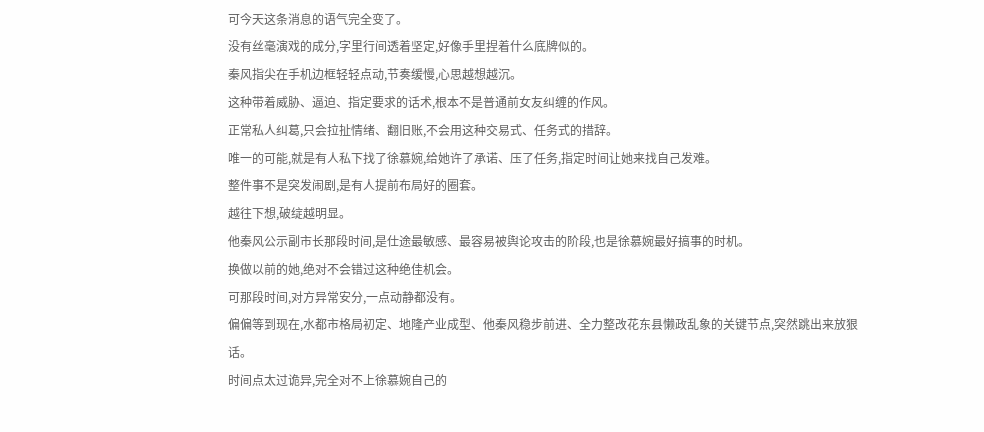可今天这条消息的语气完全变了。
没有丝毫演戏的成分,字里行间透着坚定,好像手里捏着什么底牌似的。
秦风指尖在手机边框轻轻点动,节奏缓慢,心思越想越沉。
这种带着威胁、逼迫、指定要求的话术,根本不是普通前女友纠缠的作风。
正常私人纠葛,只会拉扯情绪、翻旧账,不会用这种交易式、任务式的措辞。
唯一的可能,就是有人私下找了徐慕婉,给她许了承诺、压了任务,指定时间让她来找自己发难。
整件事不是突发闹剧,是有人提前布局好的圈套。
越往下想,破绽越明显。
他秦风公示副市长那段时间,是仕途最敏感、最容易被舆论攻击的阶段,也是徐慕婉最好搞事的时机。
换做以前的她,绝对不会错过这种绝佳机会。
可那段时间,对方异常安分,一点动静都没有。
偏偏等到现在,水都市格局初定、地隆产业成型、他秦风稳步前进、全力整改花东县懒政乱象的关键节点,突然跳出来放狠话。
时间点太过诡异,完全对不上徐慕婉自己的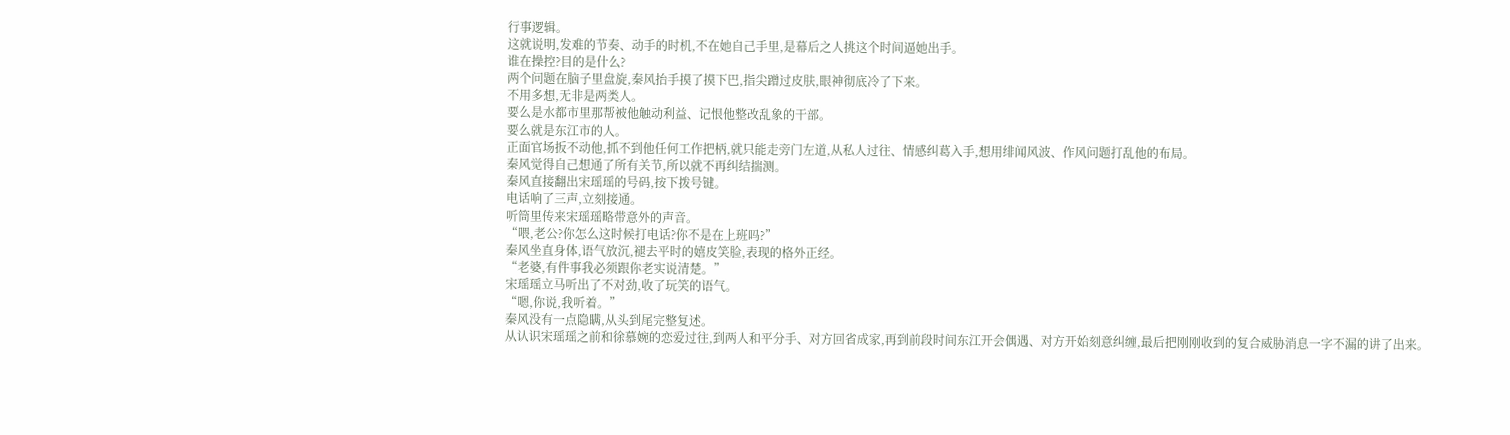行事逻辑。
这就说明,发难的节奏、动手的时机,不在她自己手里,是幕后之人挑这个时间逼她出手。
谁在操控?目的是什么?
两个问题在脑子里盘旋,秦风抬手摸了摸下巴,指尖蹭过皮肤,眼神彻底冷了下来。
不用多想,无非是两类人。
要么是水都市里那帮被他触动利益、记恨他整改乱象的干部。
要么就是东江市的人。
正面官场扳不动他,抓不到他任何工作把柄,就只能走旁门左道,从私人过往、情感纠葛入手,想用绯闻风波、作风问题打乱他的布局。
秦风觉得自己想通了所有关节,所以就不再纠结揣测。
秦风直接翻出宋瑶瑶的号码,按下拨号键。
电话响了三声,立刻接通。
听筒里传来宋瑶瑶略带意外的声音。
“喂,老公?你怎么这时候打电话?你不是在上班吗?”
秦风坐直身体,语气放沉,褪去平时的嬉皮笑脸,表现的格外正经。
“老婆,有件事我必须跟你老实说清楚。”
宋瑶瑶立马听出了不对劲,收了玩笑的语气。
“嗯,你说,我听着。”
秦风没有一点隐瞒,从头到尾完整复述。
从认识宋瑶瑶之前和徐慕婉的恋爱过往,到两人和平分手、对方回省成家,再到前段时间东江开会偶遇、对方开始刻意纠缠,最后把刚刚收到的复合威胁消息一字不漏的讲了出来。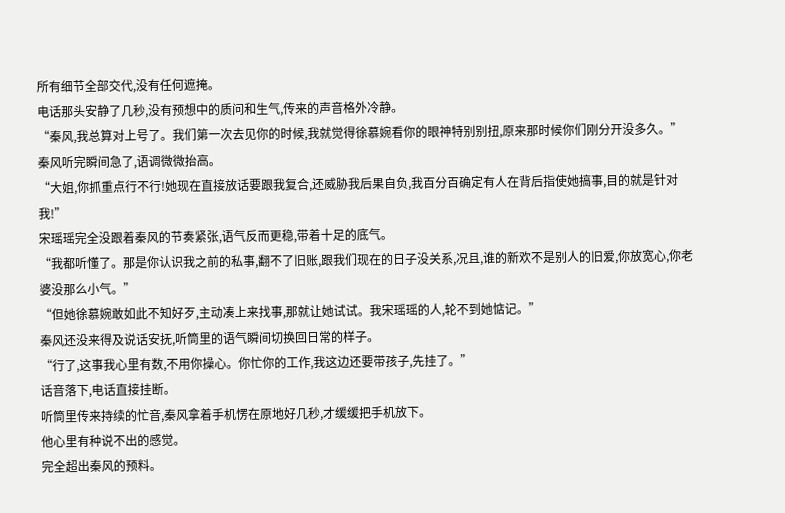所有细节全部交代,没有任何遮掩。
电话那头安静了几秒,没有预想中的质问和生气,传来的声音格外冷静。
“秦风,我总算对上号了。我们第一次去见你的时候,我就觉得徐慕婉看你的眼神特别别扭,原来那时候你们刚分开没多久。”
秦风听完瞬间急了,语调微微抬高。
“大姐,你抓重点行不行!她现在直接放话要跟我复合,还威胁我后果自负,我百分百确定有人在背后指使她搞事,目的就是针对我!”
宋瑶瑶完全没跟着秦风的节奏紧张,语气反而更稳,带着十足的底气。
“我都听懂了。那是你认识我之前的私事,翻不了旧账,跟我们现在的日子没关系,况且,谁的新欢不是别人的旧爱,你放宽心,你老婆没那么小气。”
“但她徐慕婉敢如此不知好歹,主动凑上来找事,那就让她试试。我宋瑶瑶的人,轮不到她惦记。”
秦风还没来得及说话安抚,听筒里的语气瞬间切换回日常的样子。
“行了,这事我心里有数,不用你操心。你忙你的工作,我这边还要带孩子,先挂了。”
话音落下,电话直接挂断。
听筒里传来持续的忙音,秦风拿着手机愣在原地好几秒,才缓缓把手机放下。
他心里有种说不出的感觉。
完全超出秦风的预料。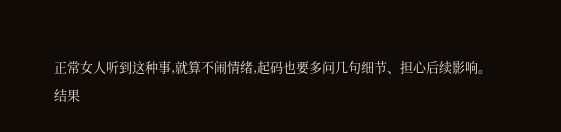正常女人听到这种事,就算不闹情绪,起码也要多问几句细节、担心后续影响。
结果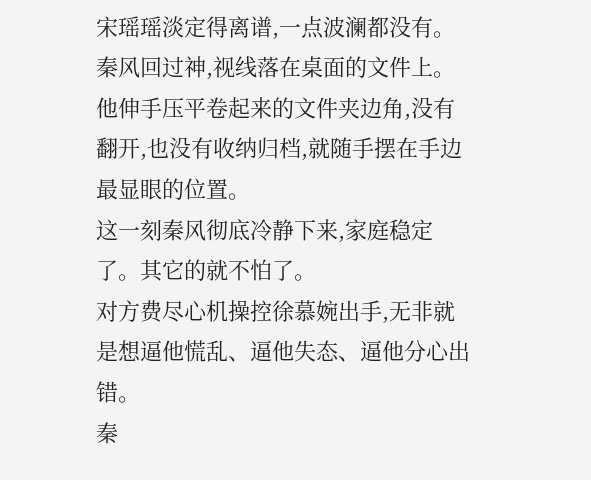宋瑶瑶淡定得离谱,一点波澜都没有。
秦风回过神,视线落在桌面的文件上。
他伸手压平卷起来的文件夹边角,没有翻开,也没有收纳归档,就随手摆在手边最显眼的位置。
这一刻秦风彻底冷静下来,家庭稳定了。其它的就不怕了。
对方费尽心机操控徐慕婉出手,无非就是想逼他慌乱、逼他失态、逼他分心出错。
秦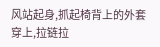风站起身,抓起椅背上的外套穿上,拉链拉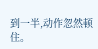到一半,动作忽然顿住。